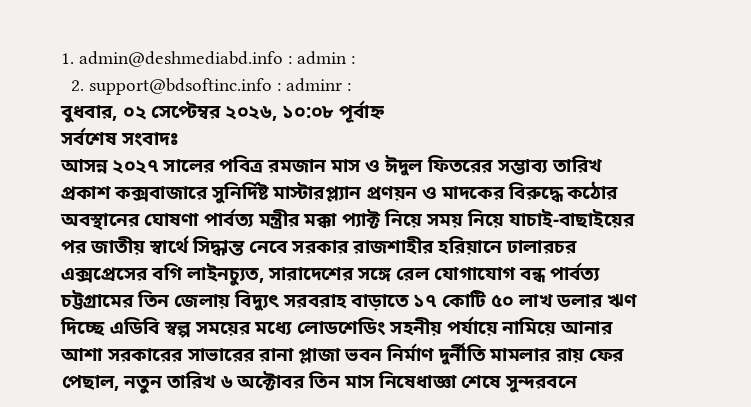1. admin@deshmediabd.info : admin :
  2. support@bdsoftinc.info : adminr :
বুধবার, ০২ সেপ্টেম্বর ২০২৬, ১০:০৮ পূর্বাহ্ন
সর্বশেষ সংবাদঃ
আসন্ন ২০২৭ সালের পবিত্র রমজান মাস ও ঈদুল ফিতরের সম্ভাব্য তারিখ প্রকাশ কক্সবাজারে সুনির্দিষ্ট মাস্টারপ্ল্যান প্রণয়ন ও মাদকের বিরুদ্ধে কঠোর অবস্থানের ঘোষণা পার্বত্য মন্ত্রীর মক্কা প্যাক্ট নিয়ে সময় নিয়ে যাচাই-বাছাইয়ের পর জাতীয় স্বার্থে সিদ্ধান্ত নেবে সরকার রাজশাহীর হরিয়ানে ঢালারচর এক্সপ্রেসের বগি লাইনচ্যুত, সারাদেশের সঙ্গে রেল যোগাযোগ বন্ধ পার্বত্য চট্টগ্রামের তিন জেলায় বিদ্যুৎ সরবরাহ বাড়াতে ১৭ কোটি ৫০ লাখ ডলার ঋণ দিচ্ছে এডিবি স্বল্প সময়ের মধ্যে লোডশেডিং সহনীয় পর্যায়ে নামিয়ে আনার আশা সরকারের সাভারের রানা প্লাজা ভবন নির্মাণ দুর্নীতি মামলার রায় ফের পেছাল, নতুন তারিখ ৬ অক্টোবর তিন মাস নিষেধাজ্ঞা শেষে সুন্দরবনে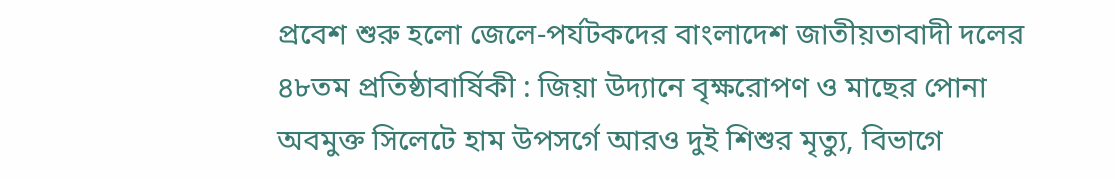প্রবেশ শুরু হলো জেলে-পর্যটকদের বাংলাদেশ জাতীয়তাবাদী দলের ৪৮তম প্রতিষ্ঠাবার্ষিকী : জিয়া উদ্যানে বৃক্ষরোপণ ও মাছের পোনা অবমুক্ত সিলেটে হাম উপসর্গে আরও দুই শিশুর মৃত্যু, বিভাগে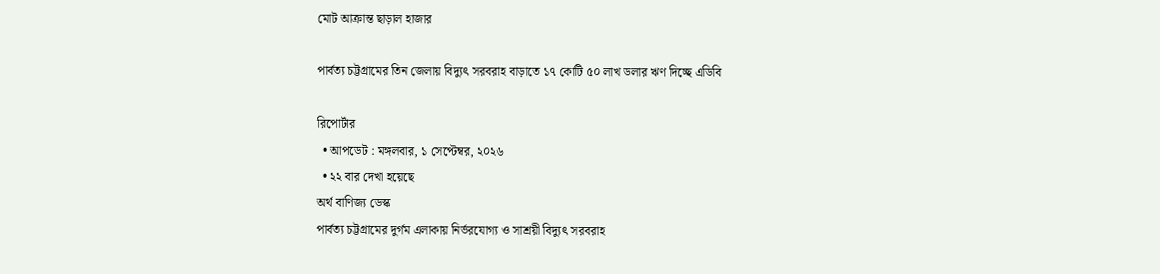মোট আক্রান্ত ছাড়াল হাজার

পার্বত্য চট্টগ্রামের তিন জেলায় বিদ্যুৎ সরবরাহ বাড়াতে ১৭ কোটি ৫০ লাখ ডলার ঋণ দিচ্ছে এডিবি

রিপোর্টার
  • আপডেট : মঙ্গলবার, ১ সেপ্টেম্বর, ২০২৬
  • ২২ বার দেখা হয়েছে
অর্থ বাণিজ্য ডেস্ক
পার্বত্য চট্টগ্রামের দুর্গম এলাকায় নির্ভরযোগ্য ও সাশ্রয়ী বিদ্যুৎ সরবরাহ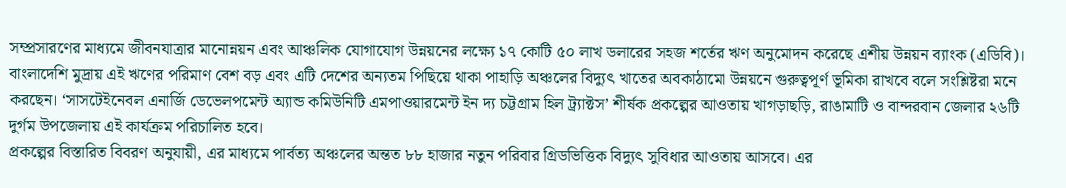সম্প্রসারণের মাধ্যমে জীবনযাত্রার মানোন্নয়ন এবং আঞ্চলিক যোগাযোগ উন্নয়নের লক্ষ্যে ১৭ কোটি ৫০ লাখ ডলারের সহজ শর্তের ঋণ অনুমোদন করেছে এশীয় উন্নয়ন ব্যাংক (এডিবি)। বাংলাদেশি মুদ্রায় এই ঋণের পরিমাণ বেশ বড় এবং এটি দেশের অন্যতম পিছিয়ে থাকা পাহাড়ি অঞ্চলের বিদ্যুৎ খাতের অবকাঠামো উন্নয়নে গুরুত্বপূর্ণ ভূমিকা রাখবে বলে সংশ্লিষ্টরা মনে করছেন। ‘সাসটেইনেবল এনার্জি ডেভেলপমেন্ট অ্যান্ড কমিউনিটি এমপাওয়ারমেন্ট ইন দ্য চট্টগ্রাম হিল ট্র্যাক্টস’ শীর্ষক প্রকল্পের আওতায় খাগড়াছড়ি, রাঙামাটি ও বান্দরবান জেলার ২৬টি দুর্গম উপজেলায় এই কার্যক্রম পরিচালিত হবে।
প্রকল্পের বিস্তারিত বিবরণ অনুযায়ী, এর মাধ্যমে পার্বত্য অঞ্চলের অন্তত ৮৮ হাজার নতুন পরিবার গ্রিডভিত্তিক বিদ্যুৎ সুবিধার আওতায় আসবে। এর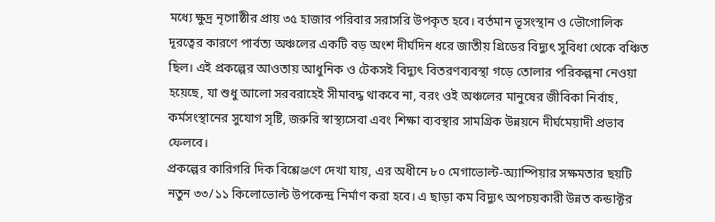মধ্যে ক্ষুদ্র নৃগোষ্ঠীর প্রায় ৩৫ হাজার পরিবার সরাসরি উপকৃত হবে। বর্তমান ভূসংস্থান ও ভৌগোলিক দূরত্বের কারণে পার্বত্য অঞ্চলের একটি বড় অংশ দীর্ঘদিন ধরে জাতীয় গ্রিডের বিদ্যুৎ সুবিধা থেকে বঞ্চিত ছিল। এই প্রকল্পের আওতায় আধুনিক ও টেকসই বিদ্যুৎ বিতরণব্যবস্থা গড়ে তোলার পরিকল্পনা নেওয়া হয়েছে, যা শুধু আলো সরবরাহেই সীমাবদ্ধ থাকবে না, বরং ওই অঞ্চলের মানুষের জীবিকা নির্বাহ, কর্মসংস্থানের সুযোগ সৃষ্টি, জরুরি স্বাস্থ্যসেবা এবং শিক্ষা ব্যবস্থার সামগ্রিক উন্নয়নে দীর্ঘমেয়াদী প্রভাব ফেলবে।
প্রকল্পের কারিগরি দিক বিশ্লেෂণে দেখা যায়, এর অধীনে ৮০ মেগাভোল্ট-অ্যাম্পিয়ার সক্ষমতার ছয়টি নতুন ৩৩/১১ কিলোভোল্ট উপকেন্দ্র নির্মাণ করা হবে। এ ছাড়া কম বিদ্যুৎ অপচয়কারী উন্নত কন্ডাক্টর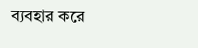ব্যবহার করে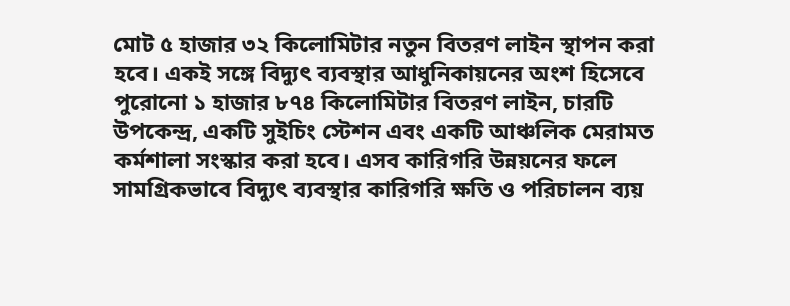মোট ৫ হাজার ৩২ কিলোমিটার নতুন বিতরণ লাইন স্থাপন করা হবে। একই সঙ্গে বিদ্যুৎ ব্যবস্থার আধুনিকায়নের অংশ হিসেবে পুরোনো ১ হাজার ৮৭৪ কিলোমিটার বিতরণ লাইন, চারটি উপকেন্দ্র, একটি সুইচিং স্টেশন এবং একটি আঞ্চলিক মেরামত কর্মশালা সংস্কার করা হবে। এসব কারিগরি উন্নয়নের ফলে সামগ্রিকভাবে বিদ্যুৎ ব্যবস্থার কারিগরি ক্ষতি ও পরিচালন ব্যয়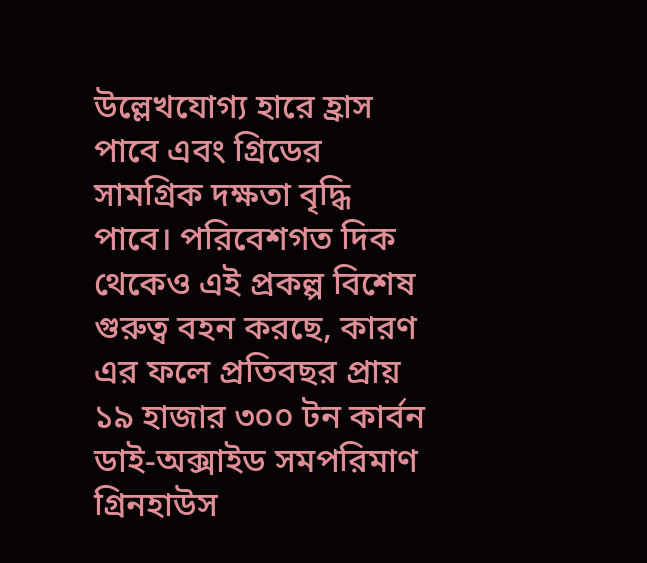উল্লেখযোগ্য হারে হ্রাস পাবে এবং গ্রিডের সামগ্রিক দক্ষতা বৃদ্ধি পাবে। পরিবেশগত দিক থেকেও এই প্রকল্প বিশেষ গুরুত্ব বহন করছে, কারণ এর ফলে প্রতিবছর প্রায় ১৯ হাজার ৩০০ টন কার্বন ডাই-অক্সাইড সমপরিমাণ গ্রিনহাউস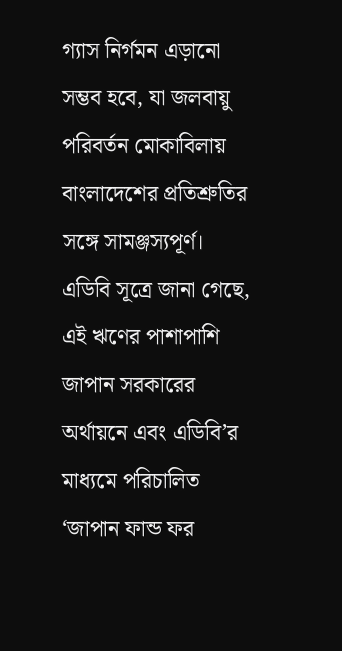গ্যাস নির্গমন এড়ানো সম্ভব হবে, যা জলবায়ু পরিবর্তন মোকাবিলায় বাংলাদেশের প্রতিশ্রুতির সঙ্গে সামঞ্জস্যপূর্ণ।
এডিবি সূত্রে জানা গেছে, এই ঋণের পাশাপাশি জাপান সরকারের অর্থায়নে এবং এডিবি’র মাধ্যমে পরিচালিত ‘জাপান ফান্ড ফর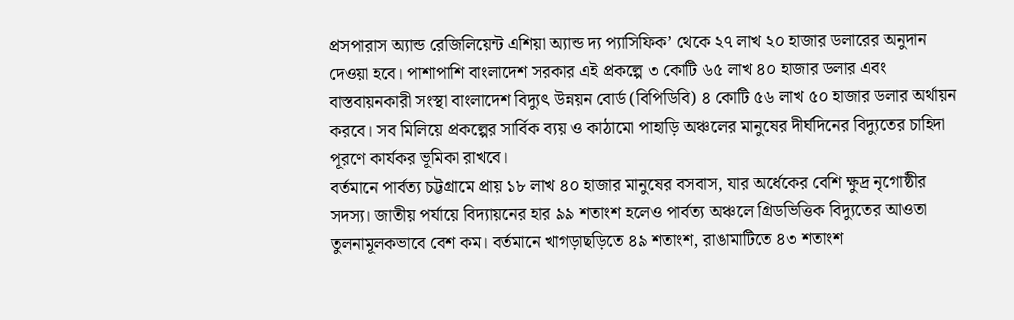প্রসপারাস অ্যান্ড রেজিলিয়েন্ট এশিয়া অ্যান্ড দ্য প্যাসিফিক’ থেকে ২৭ লাখ ২০ হাজার ডলারের অনুদান দেওয়া হবে। পাশাপাশি বাংলাদেশ সরকার এই প্রকল্পে ৩ কোটি ৬৫ লাখ ৪০ হাজার ডলার এবং বাস্তবায়নকারী সংস্থা বাংলাদেশ বিদ্যুৎ উন্নয়ন বোর্ড (বিপিডিবি) ৪ কোটি ৫৬ লাখ ৫০ হাজার ডলার অর্থায়ন করবে। সব মিলিয়ে প্রকল্পের সার্বিক ব্যয় ও কাঠামো পাহাড়ি অঞ্চলের মানুষের দীর্ঘদিনের বিদ্যুতের চাহিদা পূরণে কার্যকর ভূমিকা রাখবে।
বর্তমানে পার্বত্য চট্টগ্রামে প্রায় ১৮ লাখ ৪০ হাজার মানুষের বসবাস, যার অর্ধেকের বেশি ক্ষুদ্র নৃগোষ্ঠীর সদস্য। জাতীয় পর্যায়ে বিদ্যায়নের হার ৯৯ শতাংশ হলেও পার্বত্য অঞ্চলে গ্রিডভিত্তিক বিদ্যুতের আওতা তুলনামূলকভাবে বেশ কম। বর্তমানে খাগড়াছড়িতে ৪৯ শতাংশ, রাঙামাটিতে ৪৩ শতাংশ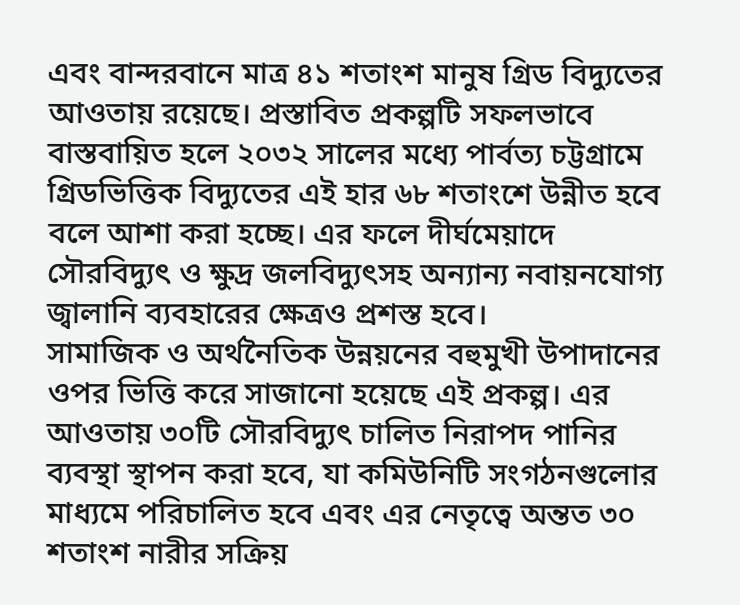এবং বান্দরবানে মাত্র ৪১ শতাংশ মানুষ গ্রিড বিদ্যুতের আওতায় রয়েছে। প্রস্তাবিত প্রকল্পটি সফলভাবে বাস্তবায়িত হলে ২০৩২ সালের মধ্যে পার্বত্য চট্টগ্রামে গ্রিডভিত্তিক বিদ্যুতের এই হার ৬৮ শতাংশে উন্নীত হবে বলে আশা করা হচ্ছে। এর ফলে দীর্ঘমেয়াদে সৌরবিদ্যুৎ ও ক্ষুদ্র জলবিদ্যুৎসহ অন্যান্য নবায়নযোগ্য জ্বালানি ব্যবহারের ক্ষেত্রও প্রশস্ত হবে।
সামাজিক ও অর্থনৈতিক উন্নয়নের বহুমুখী উপাদানের ওপর ভিত্তি করে সাজানো হয়েছে এই প্রকল্প। এর আওতায় ৩০টি সৌরবিদ্যুৎ চালিত নিরাপদ পানির ব্যবস্থা স্থাপন করা হবে, যা কমিউনিটি সংগঠনগুলোর মাধ্যমে পরিচালিত হবে এবং এর নেতৃত্বে অন্তত ৩০ শতাংশ নারীর সক্রিয়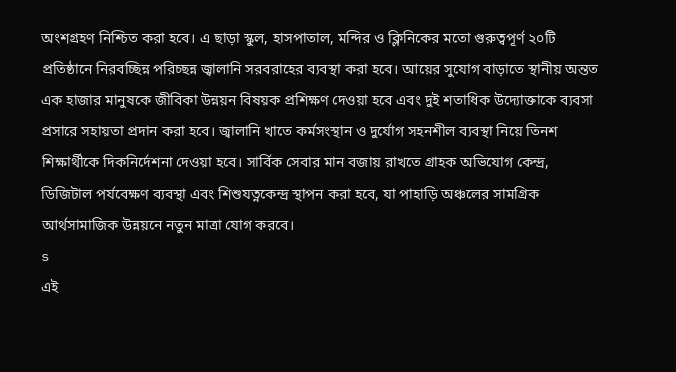অংশগ্রহণ নিশ্চিত করা হবে। এ ছাড়া স্কুল, হাসপাতাল, মন্দির ও ক্লিনিকের মতো গুরুত্বপূর্ণ ২০টি প্রতিষ্ঠানে নিরবচ্ছিন্ন পরিচ্ছন্ন জ্বালানি সরবরাহের ব্যবস্থা করা হবে। আয়ের সুযোগ বাড়াতে স্থানীয় অন্তত এক হাজার মানুষকে জীবিকা উন্নয়ন বিষয়ক প্রশিক্ষণ দেওয়া হবে এবং দুই শতাধিক উদ্যোক্তাকে ব্যবসা প্রসারে সহায়তা প্রদান করা হবে। জ্বালানি খাতে কর্মসংস্থান ও দুর্যোগ সহনশীল ব্যবস্থা নিয়ে তিনশ শিক্ষার্থীকে দিকনির্দেশনা দেওয়া হবে। সার্বিক সেবার মান বজায় রাখতে গ্রাহক অভিযোগ কেন্দ্র, ডিজিটাল পর্যবেক্ষণ ব্যবস্থা এবং শিশুযত্নকেন্দ্র স্থাপন করা হবে, যা পাহাড়ি অঞ্চলের সামগ্রিক আর্থসামাজিক উন্নয়নে নতুন মাত্রা যোগ করবে।
s
এই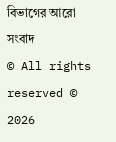বিভাগের আরো সংবাদ
© All rights reserved © 2026